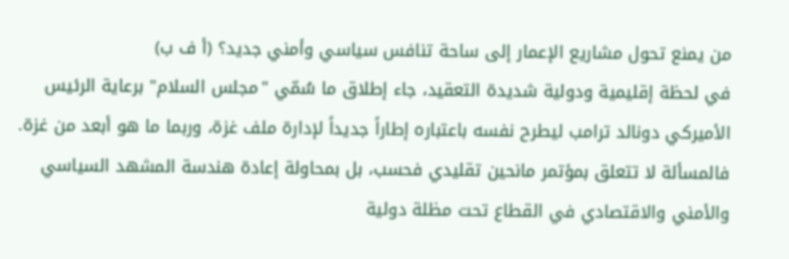من يمنع تحول مشاريع الإعمار إلى ساحة تنافس سياسي وأمني جديد؟ (أ ف ب)
في لحظة إقليمية ودولية شديدة التعقيد، جاء إطلاق ما سُمّي "مجلس السلام" برعاية الرئيس الأميركي دونالد ترامب ليطرح نفسه باعتباره إطاراً جديداً لإدارة ملف غزة، وربما ما هو أبعد من غزة. فالمسألة لا تتعلق بمؤتمر مانحين تقليدي فحسب، بل بمحاولة إعادة هندسة المشهد السياسي والأمني والاقتصادي في القطاع تحت مظلة دولية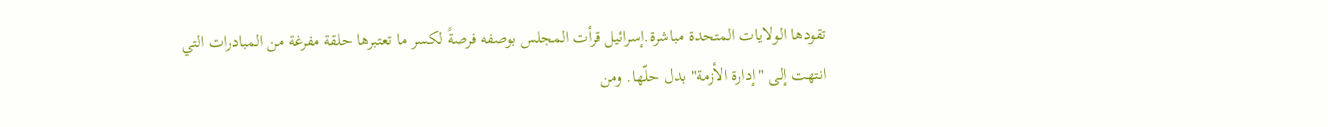تقودها الولايات المتحدة مباشرة.إسرائيل قرأت المجلس بوصفه فرصةً لكسر ما تعتبرها حلقة مفرغة من المبادرات التي انتهت إلى "إدارة الأزمة" بدل حلّها. ومن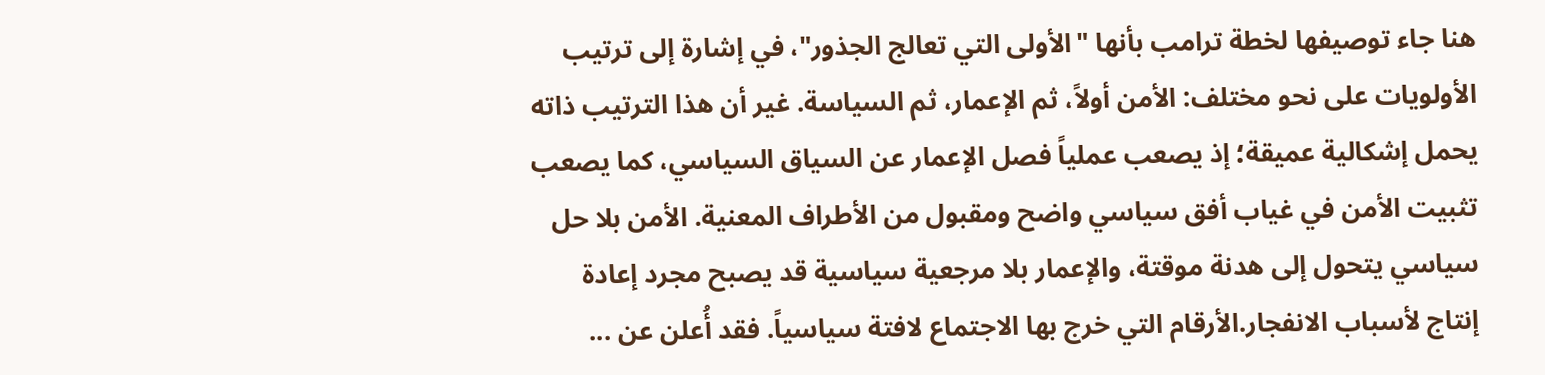هنا جاء توصيفها لخطة ترامب بأنها "الأولى التي تعالج الجذور"، في إشارة إلى ترتيب الأولويات على نحو مختلف: الأمن أولاً، ثم الإعمار، ثم السياسة. غير أن هذا الترتيب ذاته يحمل إشكالية عميقة؛ إذ يصعب عملياً فصل الإعمار عن السياق السياسي، كما يصعب تثبيت الأمن في غياب أفق سياسي واضح ومقبول من الأطراف المعنية. الأمن بلا حل سياسي يتحول إلى هدنة موقتة، والإعمار بلا مرجعية سياسية قد يصبح مجرد إعادة إنتاج لأسباب الانفجار.الأرقام التي خرج بها الاجتماع لافتة سياسياً. فقد أُعلن عن ...